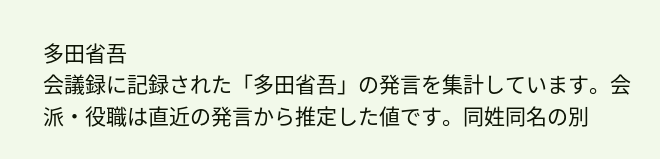多田省吾
会議録に記録された「多田省吾」の発言を集計しています。会派・役職は直近の発言から推定した値です。同姓同名の別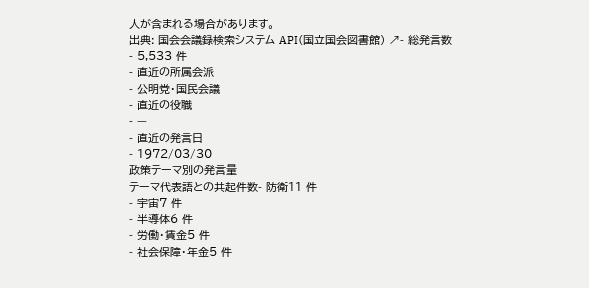人が含まれる場合があります。
出典: 国会会議録検索システム API(国立国会図書館) ↗- 総発言数
- 5,533 件
- 直近の所属会派
- 公明党・国民会議
- 直近の役職
- —
- 直近の発言日
- 1972/03/30
政策テーマ別の発言量
テーマ代表語との共起件数- 防衛11 件
- 宇宙7 件
- 半導体6 件
- 労働・賃金5 件
- 社会保障・年金5 件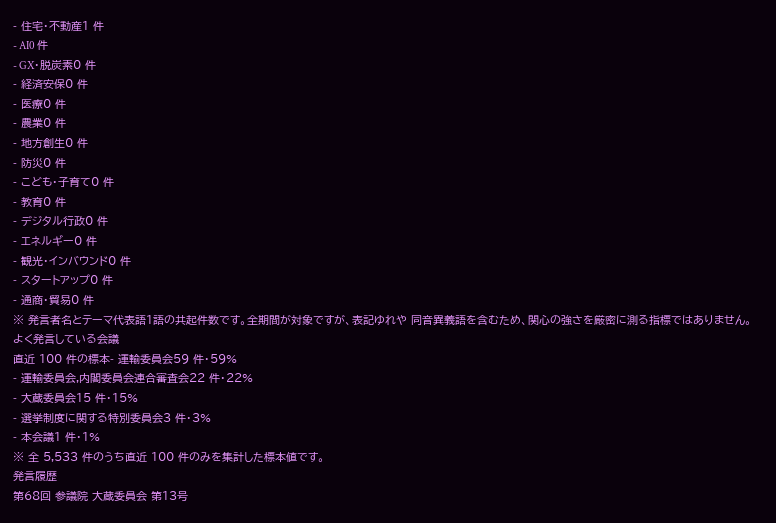- 住宅・不動産1 件
- AI0 件
- GX・脱炭素0 件
- 経済安保0 件
- 医療0 件
- 農業0 件
- 地方創生0 件
- 防災0 件
- こども・子育て0 件
- 教育0 件
- デジタル行政0 件
- エネルギー0 件
- 観光・インバウンド0 件
- スタートアップ0 件
- 通商・貿易0 件
※ 発言者名とテーマ代表語1語の共起件数です。全期間が対象ですが、表記ゆれや 同音異義語を含むため、関心の強さを厳密に測る指標ではありません。
よく発言している会議
直近 100 件の標本- 運輸委員会59 件・59%
- 運輸委員会,内閣委員会連合審査会22 件・22%
- 大蔵委員会15 件・15%
- 選挙制度に関する特別委員会3 件・3%
- 本会議1 件・1%
※ 全 5,533 件のうち直近 100 件のみを集計した標本値です。
発言履歴
第68回 参議院 大蔵委員会 第13号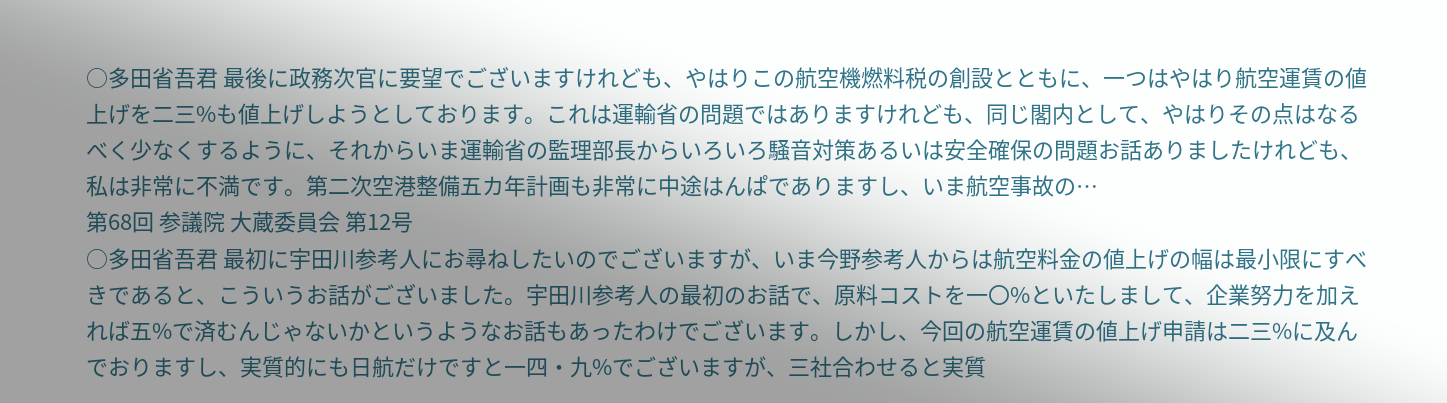○多田省吾君 最後に政務次官に要望でございますけれども、やはりこの航空機燃料税の創設とともに、一つはやはり航空運賃の値上げを二三%も値上げしようとしております。これは運輸省の問題ではありますけれども、同じ閣内として、やはりその点はなるべく少なくするように、それからいま運輸省の監理部長からいろいろ騒音対策あるいは安全確保の問題お話ありましたけれども、私は非常に不満です。第二次空港整備五カ年計画も非常に中途はんぱでありますし、いま航空事故の…
第68回 参議院 大蔵委員会 第12号
○多田省吾君 最初に宇田川参考人にお尋ねしたいのでございますが、いま今野参考人からは航空料金の値上げの幅は最小限にすべきであると、こういうお話がございました。宇田川参考人の最初のお話で、原料コストを一〇%といたしまして、企業努力を加えれば五%で済むんじゃないかというようなお話もあったわけでございます。しかし、今回の航空運賃の値上げ申請は二三%に及んでおりますし、実質的にも日航だけですと一四・九%でございますが、三社合わせると実質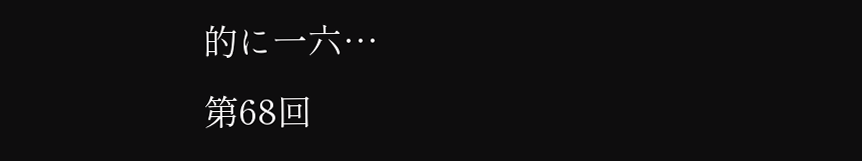的に一六…
第68回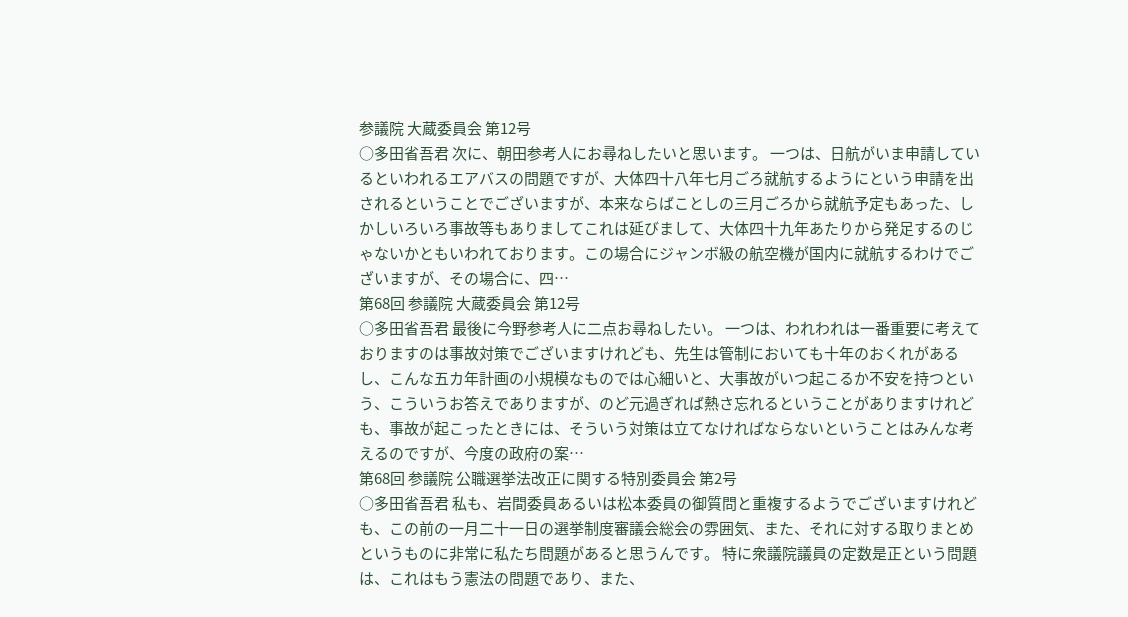参議院 大蔵委員会 第12号
○多田省吾君 次に、朝田参考人にお尋ねしたいと思います。 一つは、日航がいま申請しているといわれるエアバスの問題ですが、大体四十八年七月ごろ就航するようにという申請を出されるということでございますが、本来ならばことしの三月ごろから就航予定もあった、しかしいろいろ事故等もありましてこれは延びまして、大体四十九年あたりから発足するのじゃないかともいわれております。この場合にジャンボ級の航空機が国内に就航するわけでございますが、その場合に、四…
第68回 参議院 大蔵委員会 第12号
○多田省吾君 最後に今野参考人に二点お尋ねしたい。 一つは、われわれは一番重要に考えておりますのは事故対策でございますけれども、先生は管制においても十年のおくれがあるし、こんな五カ年計画の小規模なものでは心細いと、大事故がいつ起こるか不安を持つという、こういうお答えでありますが、のど元過ぎれば熱さ忘れるということがありますけれども、事故が起こったときには、そういう対策は立てなければならないということはみんな考えるのですが、今度の政府の案…
第68回 参議院 公職選挙法改正に関する特別委員会 第2号
○多田省吾君 私も、岩間委員あるいは松本委員の御質問と重複するようでございますけれども、この前の一月二十一日の選挙制度審議会総会の雰囲気、また、それに対する取りまとめというものに非常に私たち問題があると思うんです。 特に衆議院議員の定数是正という問題は、これはもう憲法の問題であり、また、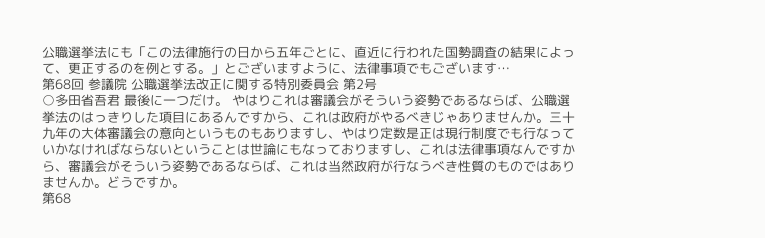公職選挙法にも「この法律施行の日から五年ごとに、直近に行われた国勢調査の結果によって、更正するのを例とする。」とございますように、法律事項でもございます…
第68回 参議院 公職選挙法改正に関する特別委員会 第2号
○多田省吾君 最後に一つだけ。 やはりこれは審議会がそういう姿勢であるならば、公職選挙法のはっきりした項目にあるんですから、これは政府がやるべきじゃありませんか。三十九年の大体審議会の意向というものもありますし、やはり定数是正は現行制度でも行なっていかなければならないということは世論にもなっておりますし、これは法律事項なんですから、審議会がそういう姿勢であるならば、これは当然政府が行なうべき性質のものではありませんか。どうですか。
第68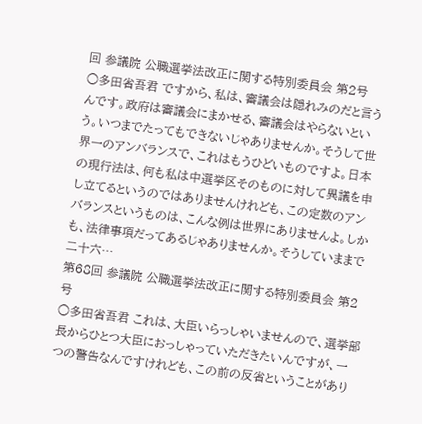回 参議院 公職選挙法改正に関する特別委員会 第2号
○多田省吾君 ですから、私は、審議会は隠れみのだと言うんです。政府は審議会にまかせる、審議会はやらないという。いつまでたってもできないじゃありませんか。そうして世界一のアンバランスで、これはもうひどいものですよ。日本の現行法は、何も私は中選挙区そのものに対して異議を申し立てるというのではありませんけれども、この定数のアンバランスというものは、こんな例は世界にありませんよ。しかも、法律事項だってあるじゃありませんか。そうしていままで二十六…
第68回 参議院 公職選挙法改正に関する特別委員会 第2号
○多田省吾君 これは、大臣いらっしゃいませんので、選挙部長からひとつ大臣におっしゃっていただきたいんですが、一つの警告なんですけれども、この前の反省ということがあり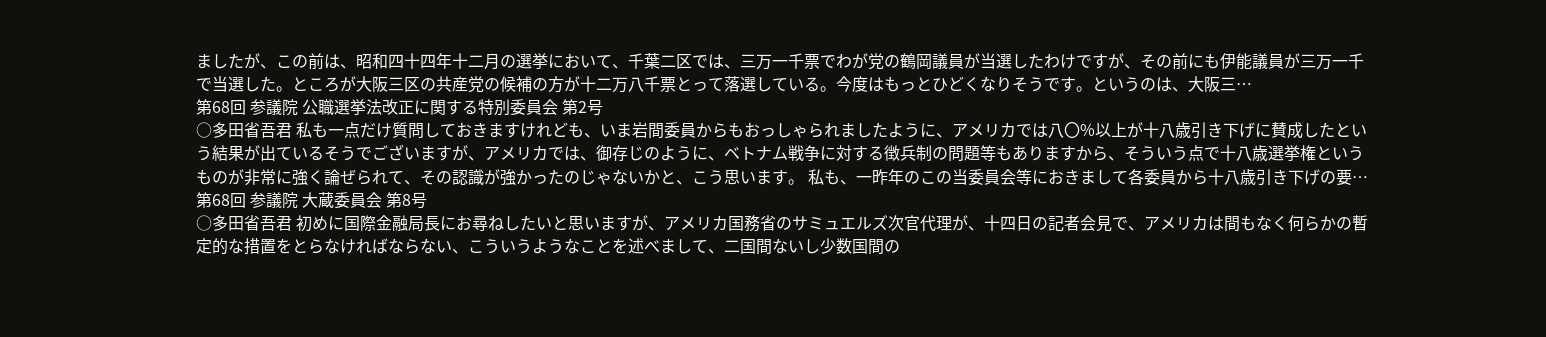ましたが、この前は、昭和四十四年十二月の選挙において、千葉二区では、三万一千票でわが党の鶴岡議員が当選したわけですが、その前にも伊能議員が三万一千で当選した。ところが大阪三区の共産党の候補の方が十二万八千票とって落選している。今度はもっとひどくなりそうです。というのは、大阪三…
第68回 参議院 公職選挙法改正に関する特別委員会 第2号
○多田省吾君 私も一点だけ質問しておきますけれども、いま岩間委員からもおっしゃられましたように、アメリカでは八〇%以上が十八歳引き下げに賛成したという結果が出ているそうでございますが、アメリカでは、御存じのように、ベトナム戦争に対する徴兵制の問題等もありますから、そういう点で十八歳選挙権というものが非常に強く論ぜられて、その認識が強かったのじゃないかと、こう思います。 私も、一昨年のこの当委員会等におきまして各委員から十八歳引き下げの要…
第68回 参議院 大蔵委員会 第8号
○多田省吾君 初めに国際金融局長にお尋ねしたいと思いますが、アメリカ国務省のサミュエルズ次官代理が、十四日の記者会見で、アメリカは間もなく何らかの暫定的な措置をとらなければならない、こういうようなことを述べまして、二国間ないし少数国間の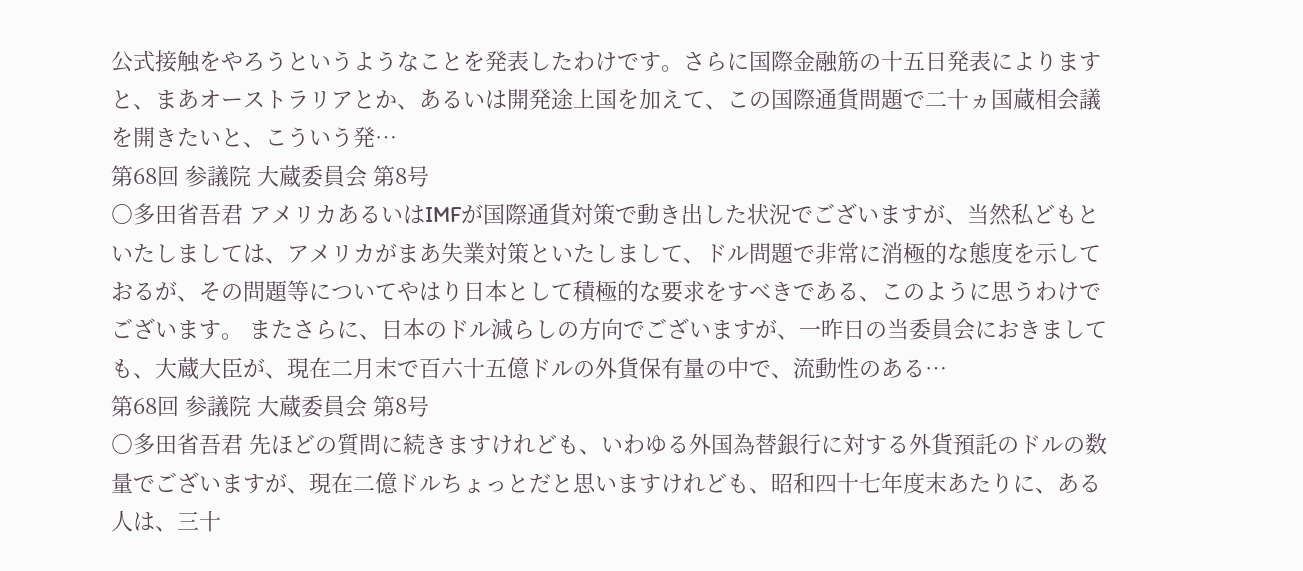公式接触をやろうというようなことを発表したわけです。さらに国際金融筋の十五日発表によりますと、まあオーストラリアとか、あるいは開発途上国を加えて、この国際通貨問題で二十ヵ国蔵相会議を開きたいと、こういう発…
第68回 参議院 大蔵委員会 第8号
○多田省吾君 アメリカあるいはIMFが国際通貨対策で動き出した状況でございますが、当然私どもといたしましては、アメリカがまあ失業対策といたしまして、ドル問題で非常に消極的な態度を示しておるが、その問題等についてやはり日本として積極的な要求をすべきである、このように思うわけでございます。 またさらに、日本のドル減らしの方向でございますが、一昨日の当委員会におきましても、大蔵大臣が、現在二月末で百六十五億ドルの外貨保有量の中で、流動性のある…
第68回 参議院 大蔵委員会 第8号
○多田省吾君 先ほどの質問に続きますけれども、いわゆる外国為替銀行に対する外貨預託のドルの数量でございますが、現在二億ドルちょっとだと思いますけれども、昭和四十七年度末あたりに、ある人は、三十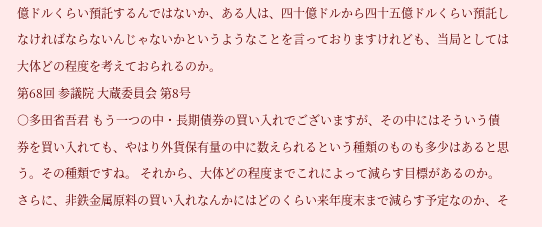億ドルくらい預託するんではないか、ある人は、四十億ドルから四十五億ドルくらい預託しなければならないんじゃないかというようなことを言っておりますけれども、当局としては大体どの程度を考えておられるのか。
第68回 参議院 大蔵委員会 第8号
○多田省吾君 もう一つの中・長期債券の買い入れでございますが、その中にはそういう債券を買い入れても、やはり外貨保有量の中に数えられるという種類のものも多少はあると思う。その種類ですね。 それから、大体どの程度までこれによって減らす目標があるのか。 さらに、非鉄金属原料の買い入れなんかにはどのくらい来年度末まで減らす予定なのか、そ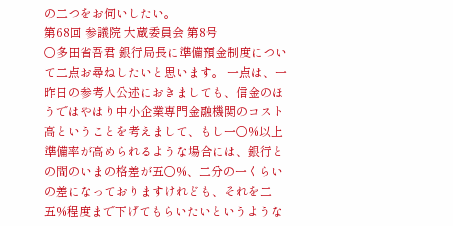の二つをお伺いしたい。
第68回 参議院 大蔵委員会 第8号
○多田省吾君 銀行局長に準備預金制度について二点お尋ねしたいと思います。 一点は、一昨日の参考人公述におきましても、信金のほうではやはり中小企業専門金融機関のコスト高ということを考えまして、もし一〇%以上準備率が高められるような場合には、銀行との間のいまの格差が五〇%、二分の一くらいの差になっておりますけれども、それを二五%程度まで下げてもらいたいというような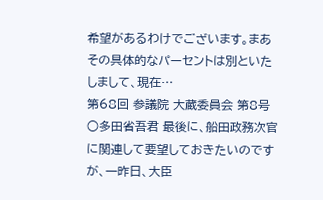希望があるわけでございます。まあその具体的なパーセントは別といたしまして、現在…
第68回 参議院 大蔵委員会 第8号
○多田省吾君 最後に、船田政務次官に関連して要望しておきたいのですが、一昨日、大臣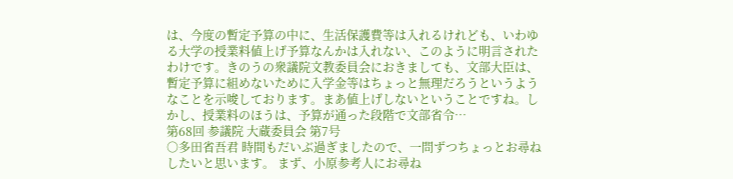は、今度の暫定予算の中に、生活保護費等は入れるけれども、いわゆる大学の授業料値上げ予算なんかは入れない、このように明言されたわけです。きのうの衆議院文教委員会におきましても、文部大臣は、暫定予算に組めないために入学金等はちょっと無理だろうというようなことを示唆しております。まあ値上げしないということですね。しかし、授業料のほうは、予算が通った段階で文部省令…
第68回 参議院 大蔵委員会 第7号
○多田省吾君 時間もだいぶ過ぎましたので、一問ずつちょっとお尋ねしたいと思います。 まず、小原参考人にお尋ね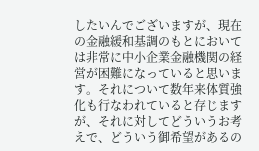したいんでございますが、現在の金融緩和基調のもとにおいては非常に中小企業金融機関の経営が困難になっていると思います。それについて数年来体質強化も行なわれていると存じますが、それに対してどういうお考えで、どういう御希望があるの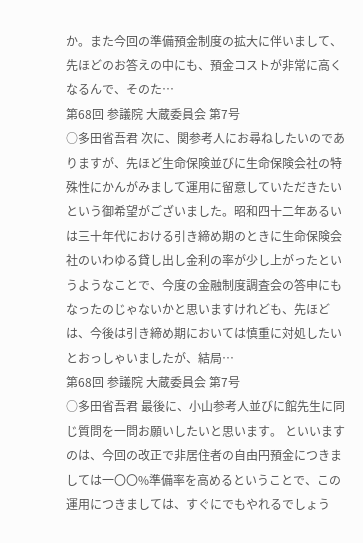か。また今回の準備預金制度の拡大に伴いまして、先ほどのお答えの中にも、預金コストが非常に高くなるんで、そのた…
第68回 参議院 大蔵委員会 第7号
○多田省吾君 次に、関参考人にお尋ねしたいのでありますが、先ほど生命保険並びに生命保険会社の特殊性にかんがみまして運用に留意していただきたいという御希望がございました。昭和四十二年あるいは三十年代における引き締め期のときに生命保険会社のいわゆる貸し出し金利の率が少し上がったというようなことで、今度の金融制度調査会の答申にもなったのじゃないかと思いますけれども、先ほどは、今後は引き締め期においては慎重に対処したいとおっしゃいましたが、結局…
第68回 参議院 大蔵委員会 第7号
○多田省吾君 最後に、小山参考人並びに館先生に同じ質問を一問お願いしたいと思います。 といいますのは、今回の改正で非居住者の自由円預金につきましては一〇〇%準備率を高めるということで、この運用につきましては、すぐにでもやれるでしょう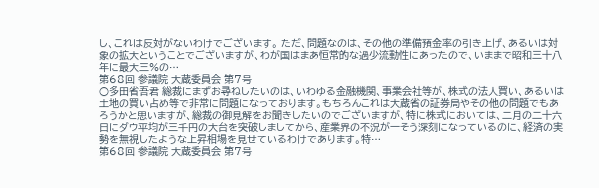し、これは反対がないわけでございます。 ただ、問題なのは、その他の準備預金率の引き上げ、あるいは対象の拡大ということでございますが、わが国はまあ恒常的な過少流動性にあったので、いままで昭和三十八年に最大三%の…
第68回 参議院 大蔵委員会 第7号
○多田省吾君 総裁にまずお尋ねしたいのは、いわゆる金融機関、事業会社等が、株式の法人買い、あるいは土地の買い占め等で非常に問題になっております。もちろんこれは大蔵省の証券局やその他の問題でもあろうかと思いますが、総裁の御見解をお聞きしたいのでございますが、特に株式においては、二月の二十六日にダウ平均が三千円の大台を突破しましてから、産業界の不況が一そう深刻になっているのに、経済の実勢を無視したような上昇相場を見せているわけであります。特…
第68回 参議院 大蔵委員会 第7号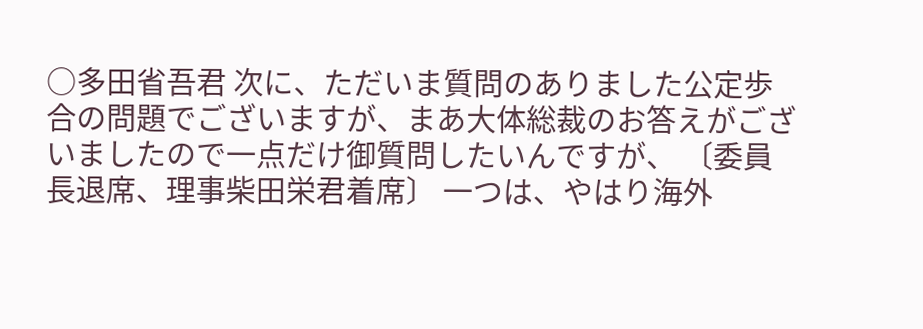○多田省吾君 次に、ただいま質問のありました公定歩合の問題でございますが、まあ大体総裁のお答えがございましたので一点だけ御質問したいんですが、 〔委員長退席、理事柴田栄君着席〕 一つは、やはり海外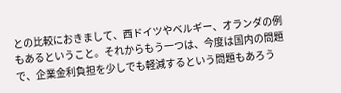との比較におきまして、西ドイツやベルギー、オランダの例もあるということ。それからもう一つは、今度は国内の問題で、企業金利負担を少しでも軽減するという問題もあろう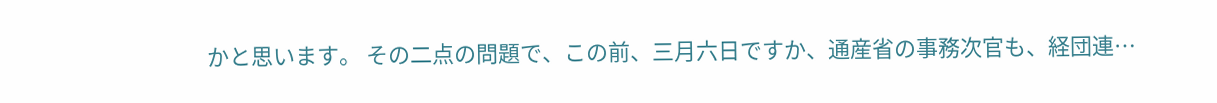かと思います。 その二点の問題で、この前、三月六日ですか、通産省の事務次官も、経団連…